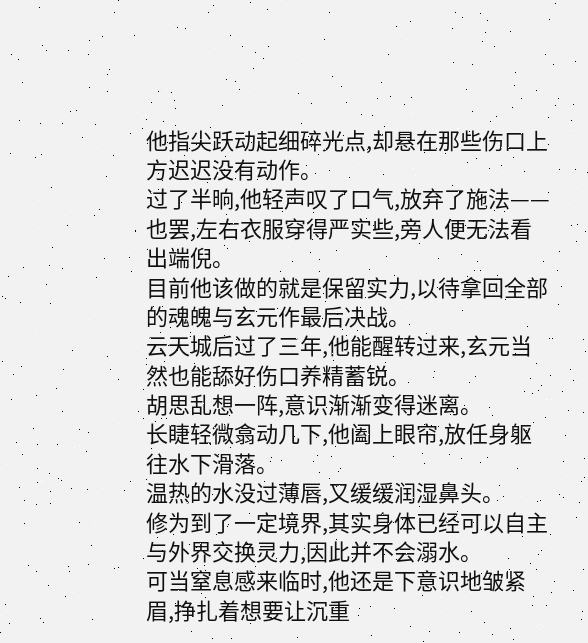他指尖跃动起细碎光点,却悬在那些伤口上方迟迟没有动作。
过了半晌,他轻声叹了口气,放弃了施法——也罢,左右衣服穿得严实些,旁人便无法看出端倪。
目前他该做的就是保留实力,以待拿回全部的魂魄与玄元作最后决战。
云天城后过了三年,他能醒转过来,玄元当然也能舔好伤口养精蓄锐。
胡思乱想一阵,意识渐渐变得迷离。
长睫轻微翕动几下,他阖上眼帘,放任身躯往水下滑落。
温热的水没过薄唇,又缓缓润湿鼻头。
修为到了一定境界,其实身体已经可以自主与外界交换灵力,因此并不会溺水。
可当窒息感来临时,他还是下意识地皱紧眉,挣扎着想要让沉重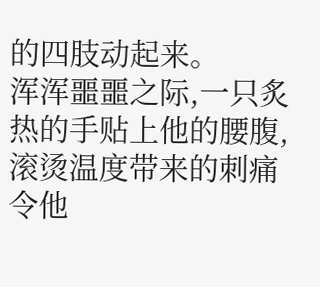的四肢动起来。
浑浑噩噩之际,一只炙热的手贴上他的腰腹,滚烫温度带来的刺痛令他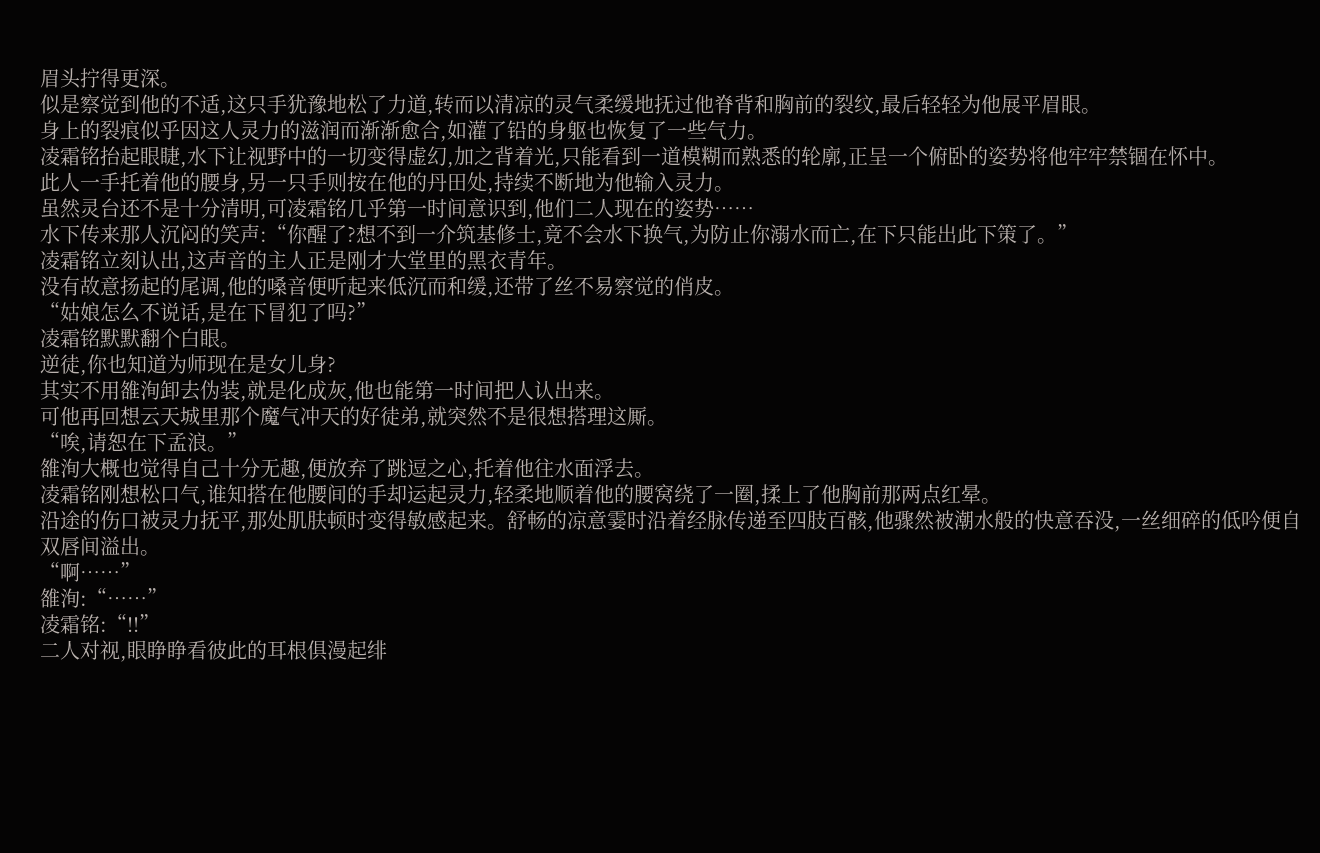眉头拧得更深。
似是察觉到他的不适,这只手犹豫地松了力道,转而以清凉的灵气柔缓地抚过他脊背和胸前的裂纹,最后轻轻为他展平眉眼。
身上的裂痕似乎因这人灵力的滋润而渐渐愈合,如灌了铅的身躯也恢复了一些气力。
凌霜铭抬起眼睫,水下让视野中的一切变得虚幻,加之背着光,只能看到一道模糊而熟悉的轮廓,正呈一个俯卧的姿势将他牢牢禁锢在怀中。
此人一手托着他的腰身,另一只手则按在他的丹田处,持续不断地为他输入灵力。
虽然灵台还不是十分清明,可凌霜铭几乎第一时间意识到,他们二人现在的姿势……
水下传来那人沉闷的笑声:“你醒了?想不到一介筑基修士,竟不会水下换气,为防止你溺水而亡,在下只能出此下策了。”
凌霜铭立刻认出,这声音的主人正是刚才大堂里的黑衣青年。
没有故意扬起的尾调,他的嗓音便听起来低沉而和缓,还带了丝不易察觉的俏皮。
“姑娘怎么不说话,是在下冒犯了吗?”
凌霜铭默默翻个白眼。
逆徒,你也知道为师现在是女儿身?
其实不用雒洵卸去伪装,就是化成灰,他也能第一时间把人认出来。
可他再回想云天城里那个魔气冲天的好徒弟,就突然不是很想搭理这厮。
“唉,请恕在下孟浪。”
雒洵大概也觉得自己十分无趣,便放弃了跳逗之心,托着他往水面浮去。
凌霜铭刚想松口气,谁知搭在他腰间的手却运起灵力,轻柔地顺着他的腰窝绕了一圈,揉上了他胸前那两点红晕。
沿途的伤口被灵力抚平,那处肌肤顿时变得敏感起来。舒畅的凉意霎时沿着经脉传递至四肢百骸,他骤然被潮水般的快意吞没,一丝细碎的低吟便自双唇间溢出。
“啊……”
雒洵:“……”
凌霜铭:“!!”
二人对视,眼睁睁看彼此的耳根俱漫起绯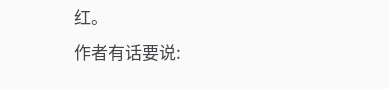红。
作者有话要说: